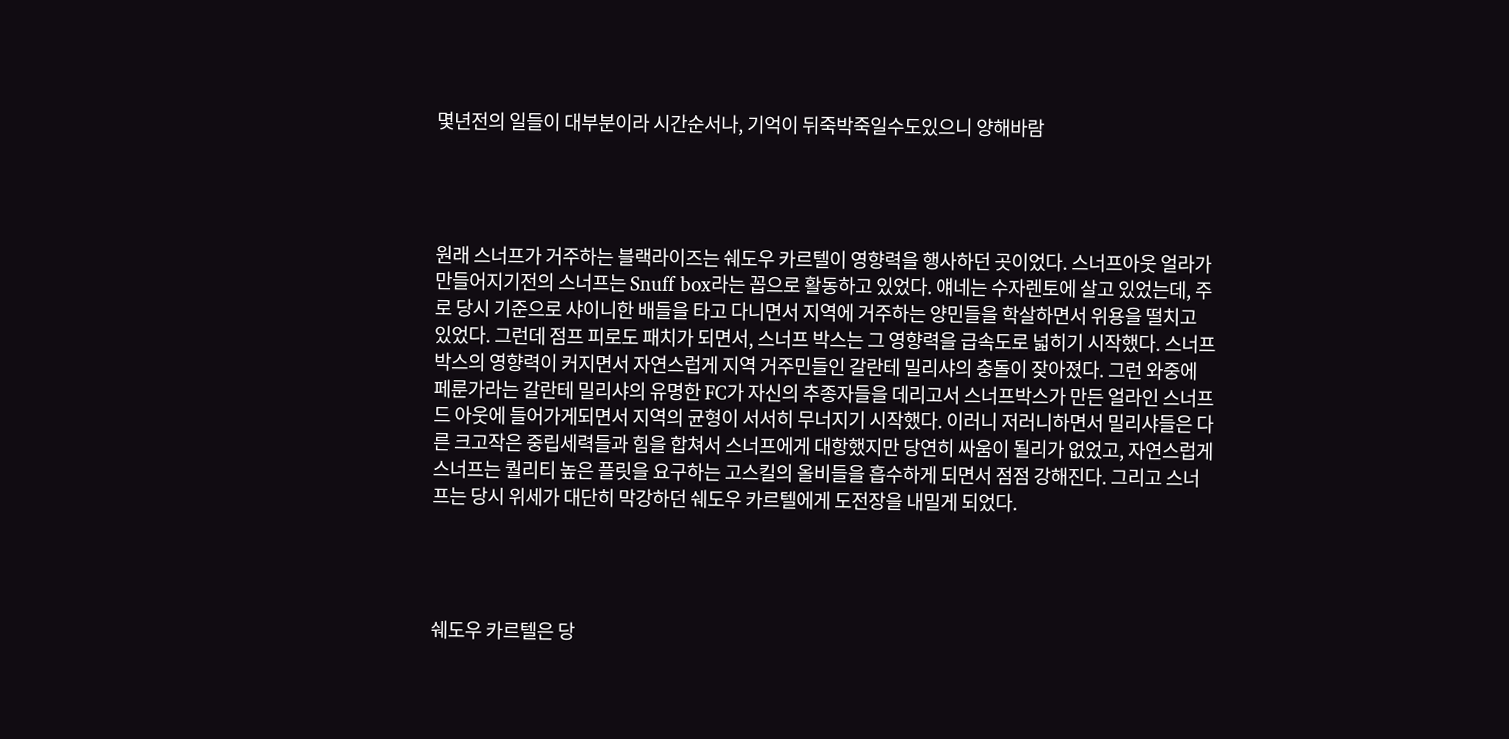몇년전의 일들이 대부분이라 시간순서나, 기억이 뒤죽박죽일수도있으니 양해바람




원래 스너프가 거주하는 블랙라이즈는 쉐도우 카르텔이 영향력을 행사하던 곳이었다. 스너프아웃 얼라가 만들어지기전의 스너프는 Snuff box라는 꼽으로 활동하고 있었다. 얘네는 수자렌토에 살고 있었는데, 주로 당시 기준으로 샤이니한 배들을 타고 다니면서 지역에 거주하는 양민들을 학살하면서 위용을 떨치고 있었다. 그런데 점프 피로도 패치가 되면서, 스너프 박스는 그 영향력을 급속도로 넓히기 시작했다. 스너프 박스의 영향력이 커지면서 자연스럽게 지역 거주민들인 갈란테 밀리샤의 충돌이 잦아졌다. 그런 와중에 페룬가라는 갈란테 밀리샤의 유명한 FC가 자신의 추종자들을 데리고서 스너프박스가 만든 얼라인 스너프드 아웃에 들어가게되면서 지역의 균형이 서서히 무너지기 시작했다. 이러니 저러니하면서 밀리샤들은 다른 크고작은 중립세력들과 힘을 합쳐서 스너프에게 대항했지만 당연히 싸움이 될리가 없었고, 자연스럽게 스너프는 퀄리티 높은 플릿을 요구하는 고스킬의 올비들을 흡수하게 되면서 점점 강해진다. 그리고 스너프는 당시 위세가 대단히 막강하던 쉐도우 카르텔에게 도전장을 내밀게 되었다.




쉐도우 카르텔은 당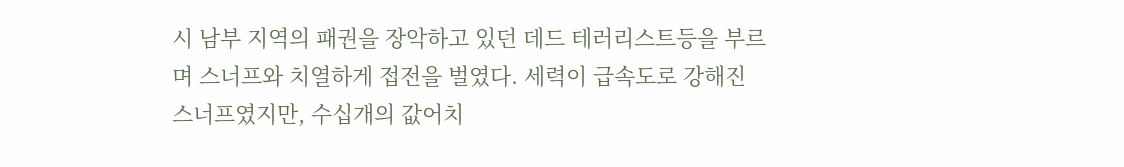시 남부 지역의 패권을 장악하고 있던 데드 테러리스트등을 부르며 스너프와 치열하게 접전을 벌였다. 세력이 급속도로 강해진 스너프였지만, 수십개의 값어치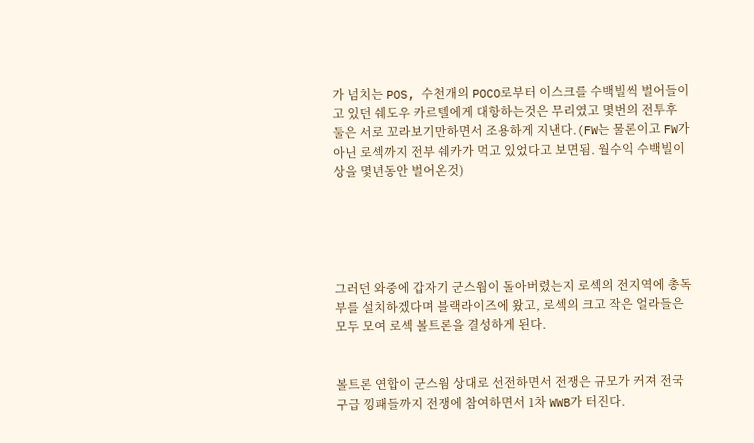가 넘치는 POS, 수천개의 POCO로부터 이스크를 수백빌씩 벌어들이고 있던 쉐도우 카르텔에게 대항하는것은 무리였고 몇번의 전투후 둘은 서로 꼬라보기만하면서 조용하게 지낸다.(FW는 물론이고 FW가 아닌 로섹까지 전부 쉐카가 먹고 있었다고 보면됨. 월수익 수백빌이상을 몇년동안 벌어온것)





그러던 와중에 갑자기 군스웜이 돌아버렸는지 로섹의 전지역에 총독부를 설치하겠다며 블랙라이즈에 왔고, 로섹의 크고 작은 얼라들은 모두 모여 로섹 볼트론을 결성하게 된다.


볼트론 연합이 군스웜 상대로 선전하면서 전쟁은 규모가 커져 전국구급 낑패들까지 전쟁에 참여하면서 1차 WWB가 터진다.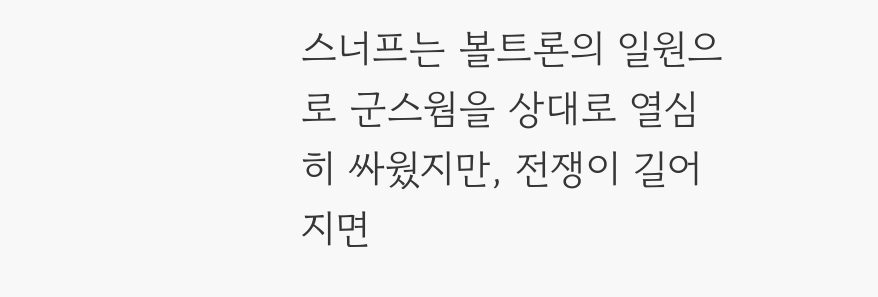스너프는 볼트론의 일원으로 군스웜을 상대로 열심히 싸웠지만, 전쟁이 길어지면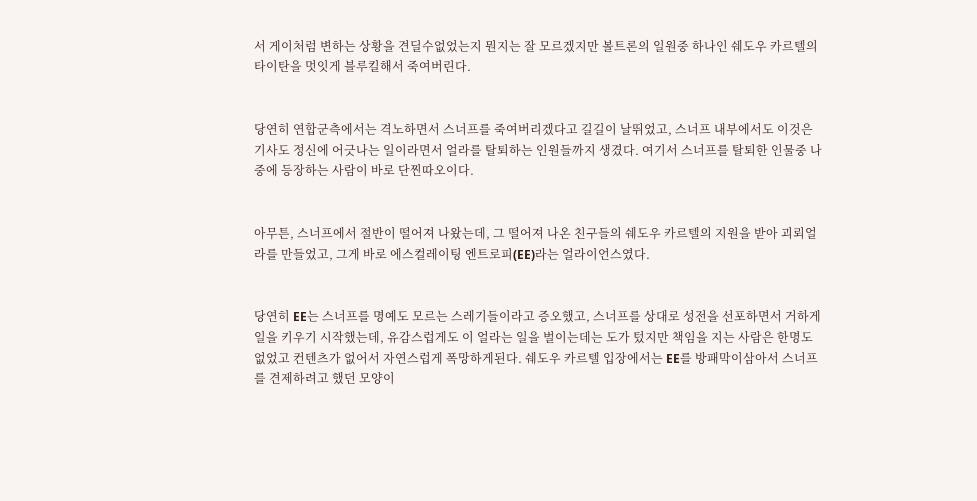서 게이처럼 변하는 상황을 견딜수없었는지 뭔지는 잘 모르겠지만 볼트론의 일원중 하나인 쉐도우 카르텔의 타이탄을 멋잇게 블루킬해서 죽여버린다.


당연히 연합군측에서는 격노하면서 스너프를 죽여버리겠다고 길길이 날뛰었고, 스너프 내부에서도 이것은 기사도 정신에 어긋나는 일이라면서 얼라를 탈퇴하는 인원들까지 생겼다. 여기서 스너프를 탈퇴한 인물중 나중에 등장하는 사람이 바로 단찐따오이다.


아무튼, 스너프에서 절반이 떨어져 나왔는데, 그 떨어져 나온 친구들의 쉐도우 카르텔의 지원을 받아 괴뢰얼라를 만들었고, 그게 바로 에스컬레이팅 엔트로피(EE)라는 얼라이언스였다.


당연히 EE는 스너프를 명예도 모르는 스레기들이라고 증오했고, 스너프를 상대로 성전을 선포하면서 거하게 일을 키우기 시작했는데, 유감스럽게도 이 얼라는 일을 벌이는데는 도가 텄지만 책임을 지는 사람은 한명도 없었고 컨텐츠가 없어서 자연스럽게 폭망하게된다. 쉐도우 카르텔 입장에서는 EE를 방패막이삼아서 스너프를 견제하려고 했던 모양이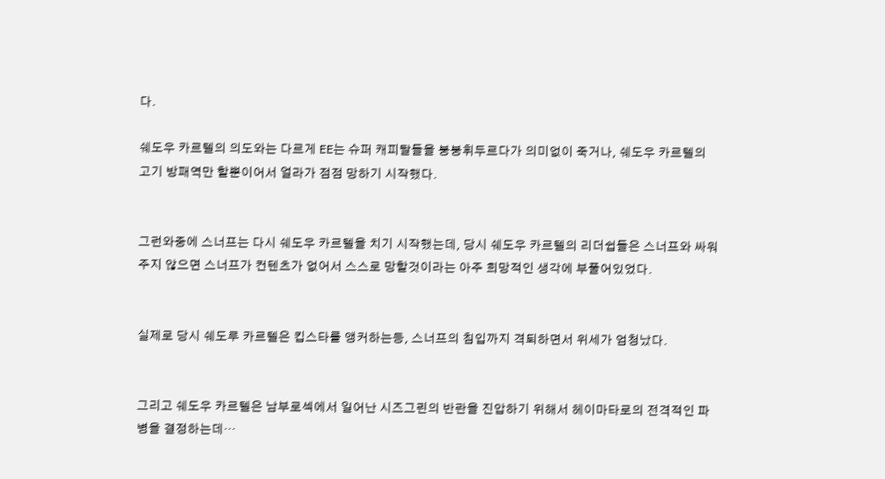다.

쉐도우 카르텔의 의도와는 다르게 EE는 슈퍼 캐피탈들을 붕붕휘두르다가 의미없이 죽거나, 쉐도우 카르텔의 고기 방패역만 할뿐이어서 얼라가 점점 망하기 시작했다.


그런와중에 스너프는 다시 쉐도우 카르텔을 치기 시작했는데, 당시 쉐도우 카르텔의 리더쉽들은 스너프와 싸워주지 않으면 스너프가 컨텐츠가 없어서 스스로 망할것이라는 아주 희망적인 생각에 부풀어있었다.


실제로 당시 쉐도루 카르텔은 킵스타를 앵커하는등, 스너프의 침입까지 격퇴하면서 위세가 엄청났다.


그리고 쉐도우 카르텔은 남부로섹에서 일어난 시즈그린의 반란을 진압하기 위해서 헤이마타로의 전격적인 파병을 결정하는데…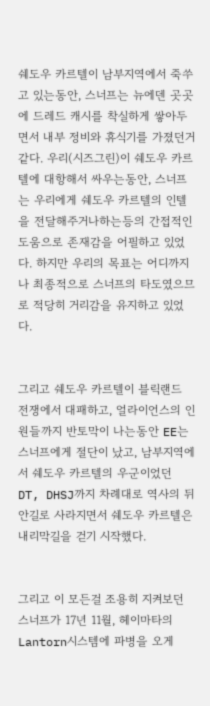쉐도우 카르텔이 남부지역에서 죽쑤고 있는동안, 스너프는 뉴에덴 곳곳에 드레드 캐시를 착실하게 쌓아두면서 내부 정비와 휴식기를 가졌던거 같다. 우리(시즈그린)이 쉐도우 카르텔에 대항해서 싸우는동안, 스너프는 우리에게 쉐도우 카르텔의 인텔을 전달해주거나하는등의 간접적인 도움으로 존재감을 어필하고 있었다. 하지만 우리의 목표는 어디까지나 최종적으로 스너프의 타도였으므로 적당히 거리감을 유지하고 있었다.


그리고 쉐도우 카르텔이 블릭랜드 전쟁에서 대패하고, 얼라이언스의 인원들까지 반토막이 나는동안 EE는 스너프에게 절단이 났고, 남부지역에서 쉐도우 카르텔의 우군이었던 DT, DHSJ까지 차례대로 역사의 뒤안길로 사라지면서 쉐도우 카르텔은 내리막길을 걷기 시작했다.


그리고 이 모든걸 조용히 지켜보던 스너프가 17년 11월, 헤이마타의 Lantorn시스템에 파병을 오게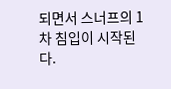되면서 스너프의 1차 침입이 시작된다.